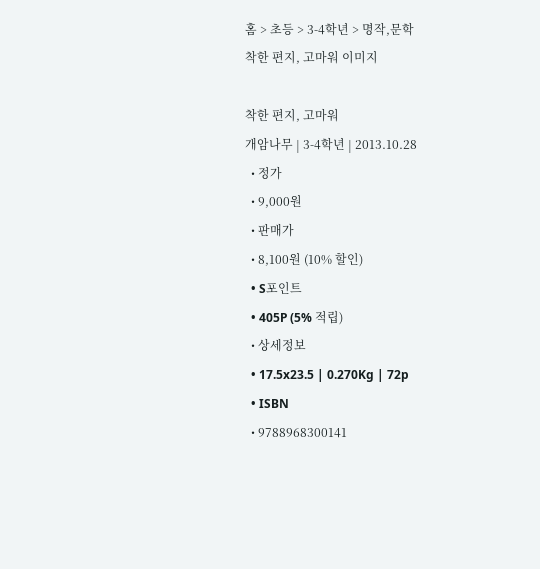홈 > 초등 > 3-4학년 > 명작,문학
착한 편지, 고마워 이미지

착한 편지, 고마워
개암나무 | 3-4학년 | 2013.10.28
  • 정가
  • 9,000원
  • 판매가
  • 8,100원 (10% 할인)
  • S포인트
  • 405P (5% 적립)
  • 상세정보
  • 17.5x23.5 | 0.270Kg | 72p
  • ISBN
  • 9788968300141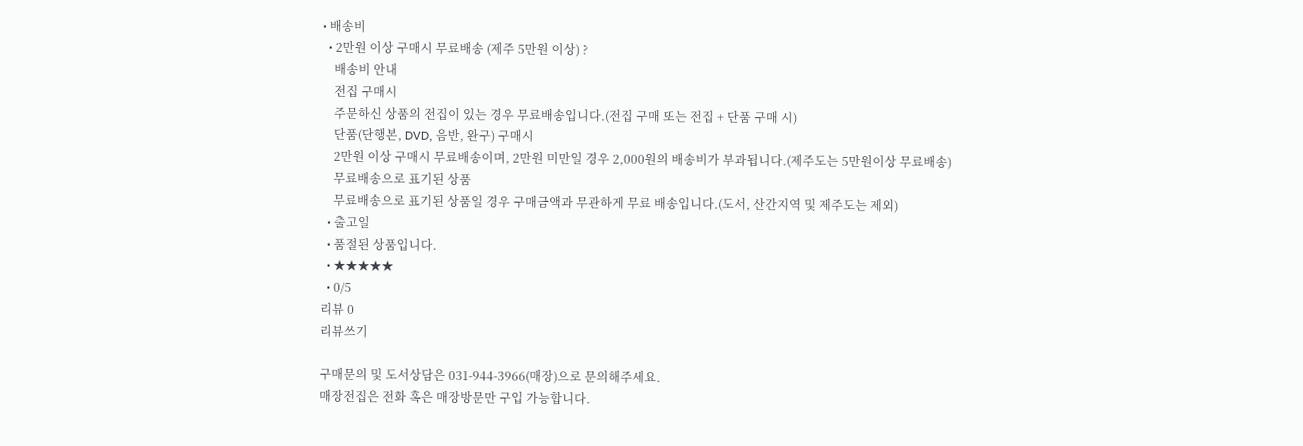• 배송비
  • 2만원 이상 구매시 무료배송 (제주 5만원 이상) ?
    배송비 안내
    전집 구매시
    주문하신 상품의 전집이 있는 경우 무료배송입니다.(전집 구매 또는 전집 + 단품 구매 시)
    단품(단행본, DVD, 음반, 완구) 구매시
    2만원 이상 구매시 무료배송이며, 2만원 미만일 경우 2,000원의 배송비가 부과됩니다.(제주도는 5만원이상 무료배송)
    무료배송으로 표기된 상품
    무료배송으로 표기된 상품일 경우 구매금액과 무관하게 무료 배송입니다.(도서, 산간지역 및 제주도는 제외)
  • 출고일
  • 품절된 상품입니다.
  • ★★★★★
  • 0/5
리뷰 0
리뷰쓰기

구매문의 및 도서상담은 031-944-3966(매장)으로 문의해주세요.
매장전집은 전화 혹은 매장방문만 구입 가능합니다.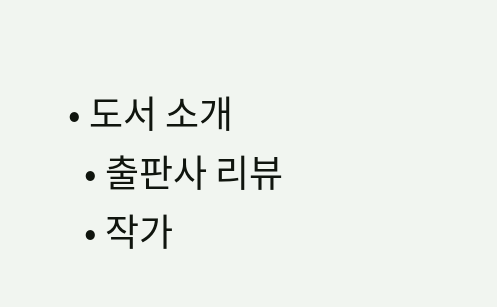• 도서 소개
  • 출판사 리뷰
  • 작가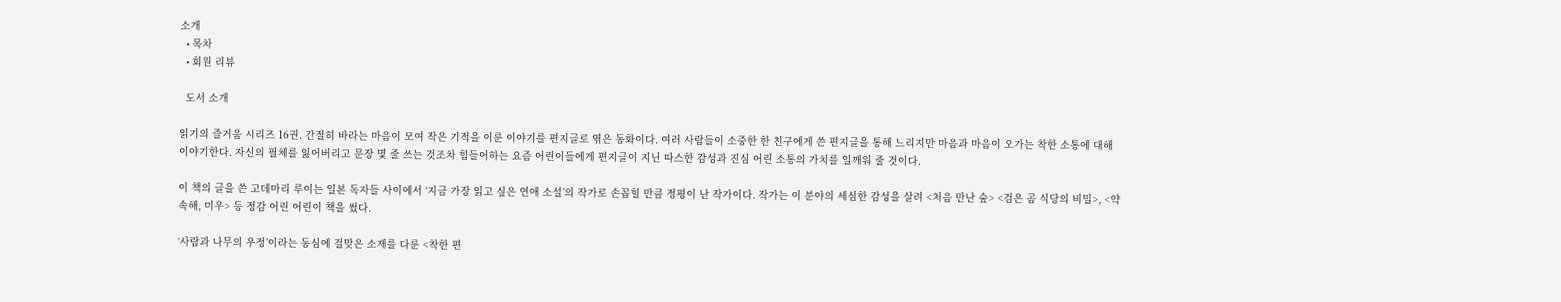소개
  • 목차
  • 회원 리뷰

  도서 소개

읽기의 즐거움 시리즈 16권. 간절히 바라는 마음이 모여 작은 기적을 이룬 이야기를 편지글로 엮은 동화이다. 여러 사람들이 소중한 한 친구에게 쓴 편지글을 통해 느리지만 마음과 마음이 오가는 착한 소통에 대해 이야기한다. 자신의 필체를 잃어버리고 문장 몇 줄 쓰는 것조차 힘들어하는 요즘 어린이들에게 편지글이 지닌 따스한 감성과 진심 어린 소통의 가치를 일깨워 줄 것이다.

이 책의 글을 쓴 고데마리 루이는 일본 독자들 사이에서 ‘지금 가장 읽고 싶은 연애 소설’의 작가로 손꼽힐 만큼 정평이 난 작가이다. 작가는 이 분야의 세심한 감성을 살려 <처음 만난 숲> <검은 곰 식당의 비밀>, <약속해, 미우> 등 정감 어린 어린이 책을 썼다.

‘사람과 나무의 우정’이라는 동심에 걸맞은 소재를 다룬 <착한 편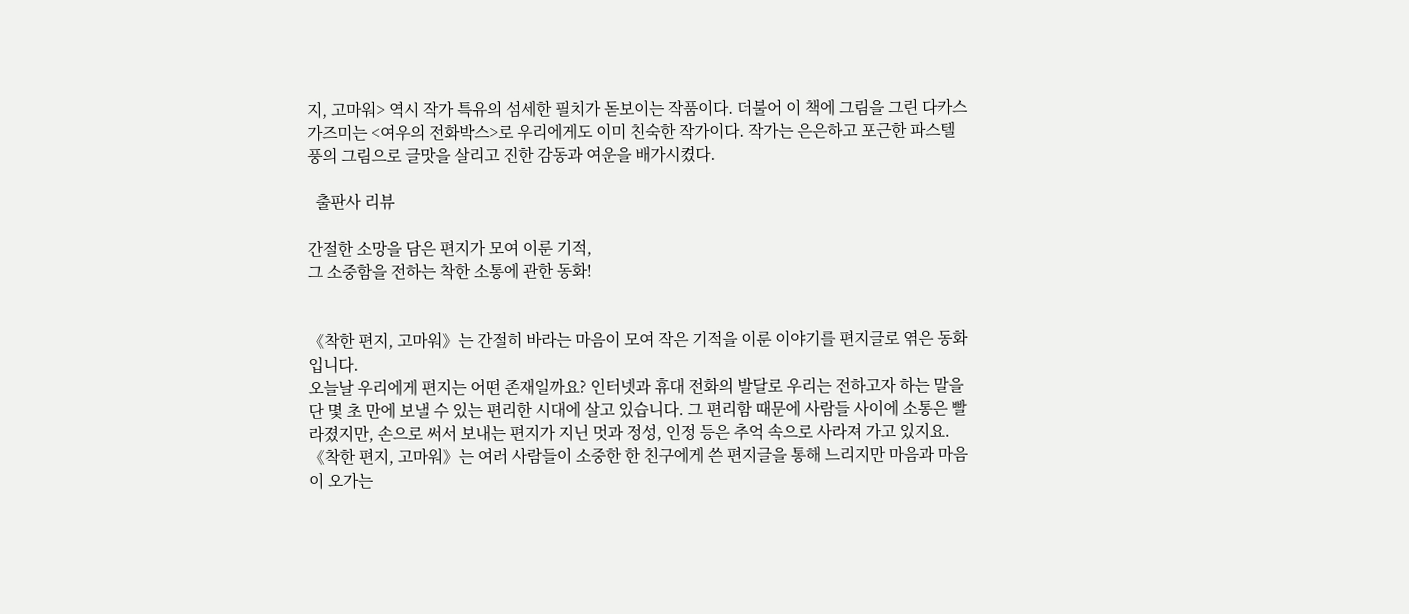지, 고마워> 역시 작가 특유의 섬세한 필치가 돋보이는 작품이다. 더불어 이 책에 그림을 그린 다카스 가즈미는 <여우의 전화박스>로 우리에게도 이미 친숙한 작가이다. 작가는 은은하고 포근한 파스텔 풍의 그림으로 글맛을 살리고 진한 감동과 여운을 배가시켰다.

  출판사 리뷰

간절한 소망을 담은 편지가 모여 이룬 기적,
그 소중함을 전하는 착한 소통에 관한 동화!


《착한 편지, 고마워》는 간절히 바라는 마음이 모여 작은 기적을 이룬 이야기를 편지글로 엮은 동화입니다.
오늘날 우리에게 편지는 어떤 존재일까요? 인터넷과 휴대 전화의 발달로 우리는 전하고자 하는 말을 단 몇 초 만에 보낼 수 있는 편리한 시대에 살고 있습니다. 그 편리함 때문에 사람들 사이에 소통은 빨라졌지만, 손으로 써서 보내는 편지가 지닌 멋과 정성, 인정 등은 추억 속으로 사라져 가고 있지요. 《착한 편지, 고마워》는 여러 사람들이 소중한 한 친구에게 쓴 편지글을 통해 느리지만 마음과 마음이 오가는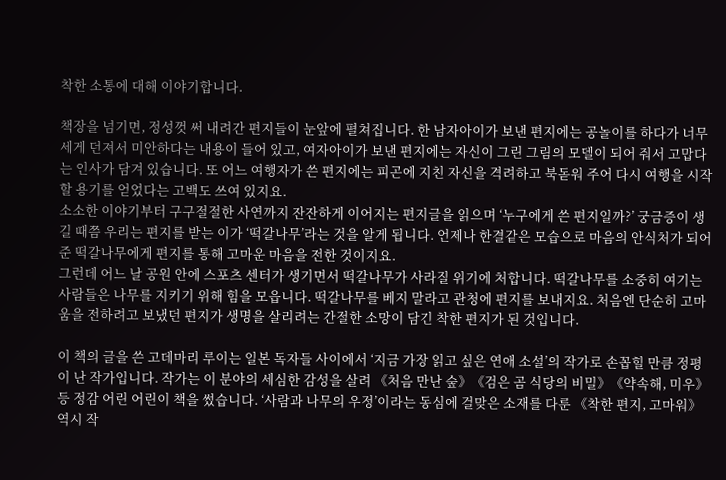착한 소통에 대해 이야기합니다.

책장을 넘기면, 정성껏 써 내려간 편지들이 눈앞에 펼쳐집니다. 한 남자아이가 보낸 편지에는 공놀이를 하다가 너무 세게 던져서 미안하다는 내용이 들어 있고, 여자아이가 보낸 편지에는 자신이 그린 그림의 모델이 되어 줘서 고맙다는 인사가 담겨 있습니다. 또 어느 여행자가 쓴 편지에는 피곤에 지친 자신을 격려하고 북돋워 주어 다시 여행을 시작할 용기를 얻었다는 고백도 쓰여 있지요.
소소한 이야기부터 구구절절한 사연까지 잔잔하게 이어지는 편지글을 읽으며 ‘누구에게 쓴 편지일까?’ 궁금증이 생길 때쯤 우리는 편지를 받는 이가 ‘떡갈나무’라는 것을 알게 됩니다. 언제나 한결같은 모습으로 마음의 안식처가 되어 준 떡갈나무에게 편지를 통해 고마운 마음을 전한 것이지요.
그런데 어느 날 공원 안에 스포츠 센터가 생기면서 떡갈나무가 사라질 위기에 처합니다. 떡갈나무를 소중히 여기는 사람들은 나무를 지키기 위해 힘을 모읍니다. 떡갈나무를 베지 말라고 관청에 편지를 보내지요. 처음엔 단순히 고마움을 전하려고 보냈던 편지가 생명을 살리려는 간절한 소망이 담긴 착한 편지가 된 것입니다.

이 책의 글을 쓴 고데마리 루이는 일본 독자들 사이에서 ‘지금 가장 읽고 싶은 연애 소설’의 작가로 손꼽힐 만큼 정평이 난 작가입니다. 작가는 이 분야의 세심한 감성을 살려 《처음 만난 숲》《검은 곰 식당의 비밀》《약속해, 미우》등 정감 어린 어린이 책을 썼습니다. ‘사람과 나무의 우정’이라는 동심에 걸맞은 소재를 다룬 《착한 편지, 고마워》 역시 작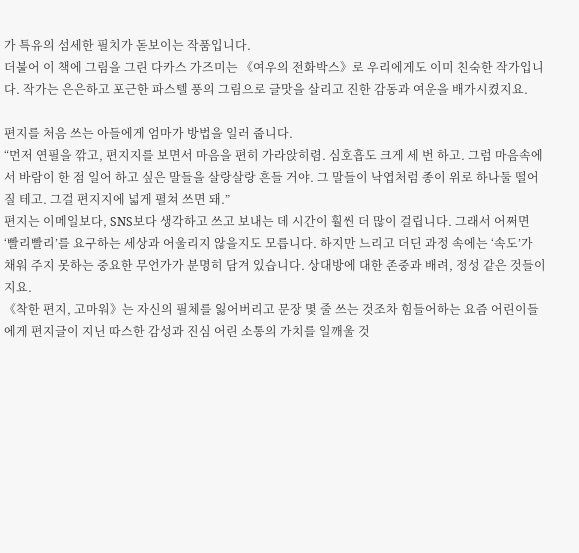가 특유의 섬세한 필치가 돋보이는 작품입니다.
더불어 이 책에 그림을 그린 다카스 가즈미는 《여우의 전화박스》로 우리에게도 이미 친숙한 작가입니다. 작가는 은은하고 포근한 파스텔 풍의 그림으로 글맛을 살리고 진한 감동과 여운을 배가시켰지요.

편지를 처음 쓰는 아들에게 엄마가 방법을 일러 줍니다.
“먼저 연필을 깎고, 편지지를 보면서 마음을 편히 가라앉히렴. 심호흡도 크게 세 번 하고. 그럼 마음속에서 바람이 한 점 일어 하고 싶은 말들을 살랑살랑 흔들 거야. 그 말들이 낙엽처럼 종이 위로 하나둘 떨어질 테고. 그걸 편지지에 넓게 펼쳐 쓰면 돼.”
편지는 이메일보다, SNS보다 생각하고 쓰고 보내는 데 시간이 훨씬 더 많이 걸립니다. 그래서 어쩌면 ‘빨리빨리’를 요구하는 세상과 어울리지 않을지도 모릅니다. 하지만 느리고 더딘 과정 속에는 ‘속도’가 채워 주지 못하는 중요한 무언가가 분명히 담겨 있습니다. 상대방에 대한 존중과 배려, 정성 같은 것들이지요.
《착한 편지, 고마워》는 자신의 필체를 잃어버리고 문장 몇 줄 쓰는 것조차 힘들어하는 요즘 어린이들에게 편지글이 지닌 따스한 감성과 진심 어린 소통의 가치를 일깨울 것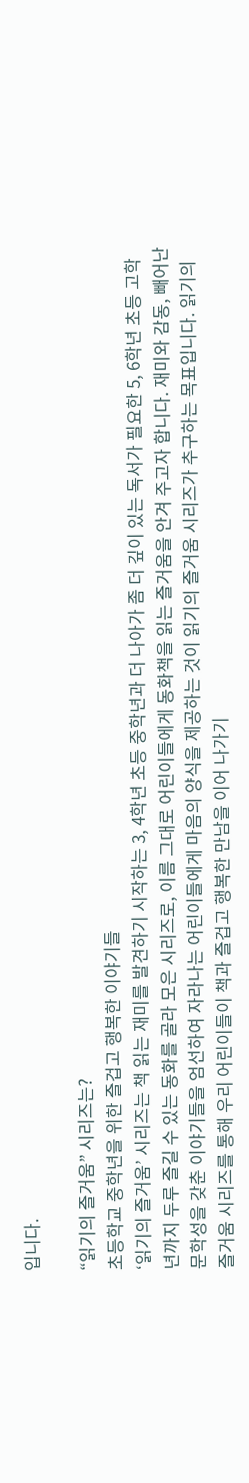입니다.

“읽기의 즐거움” 시리즈는?
초등학교 중학년을 위한 즐겁고 행복한 이야기들
‘읽기의 즐거움’ 시리즈는 책 읽는 재미를 발견하기 시작하는 3, 4학년 초등 중학년과 더 나아가 좀 더 깊이 있는 독서가 필요한 5, 6학년 초등 고학년까지 두루 즐길 수 있는 동화를 골라 모은 시리즈로, 이름 그대로 어린이들에게 동화책을 읽는 즐거움을 안겨 주고자 합니다. 재미와 감동, 빼어난 문학성을 갖춘 이야기들을 엄선하여 자라나는 어린이들에게 마음의 양식을 제공하는 것이 읽기의 즐거움 시리즈가 추구하는 목표입니다. 읽기의 즐거움 시리즈를 통해 우리 어린이들이 책과 즐겁고 행복한 만남을 이어 나가기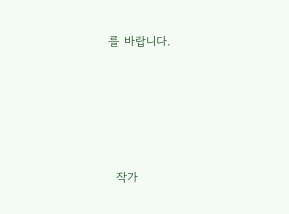를 바랍니다.








  작가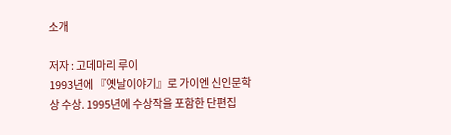소개

저자 : 고데마리 루이
1993년에 『옛날이야기』로 가이엔 신인문학상 수상. 1995년에 수상작을 포함한 단편집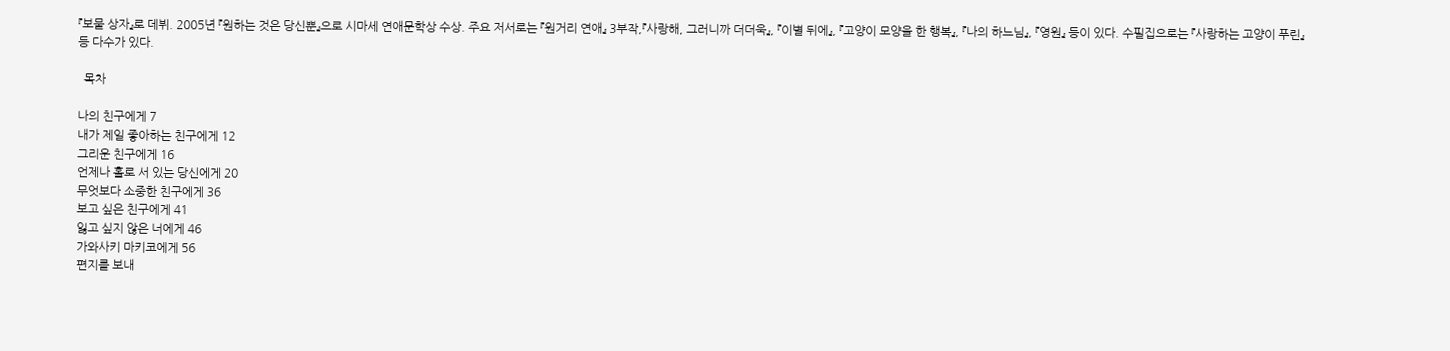『보물 상자』로 데뷔. 2005년 『원하는 것은 당신뿐』으로 시마세 연애문학상 수상. 주요 저서로는 『원거리 연애』 3부작,『사랑해, 그러니까 더더욱』, 『이별 뒤에』, 『고양이 모양을 한 행복』, 『나의 하느님』, 『영원』 등이 있다. 수필집으로는 『사랑하는 고양이 푸린』 등 다수가 있다.

  목차

나의 친구에게 7
내가 제일 좋아하는 친구에게 12
그리운 친구에게 16
언제나 홀로 서 있는 당신에게 20
무엇보다 소중한 친구에게 36
보고 싶은 친구에게 41
잃고 싶지 않은 너에게 46
가와사키 마키코에게 56
편지를 보내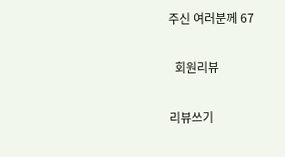주신 여러분께 67

  회원리뷰

리뷰쓰기